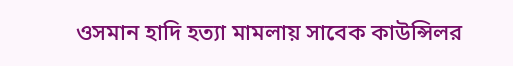ওসমান হাদি হত্যা মামলায় সাবেক কাউন্সিলর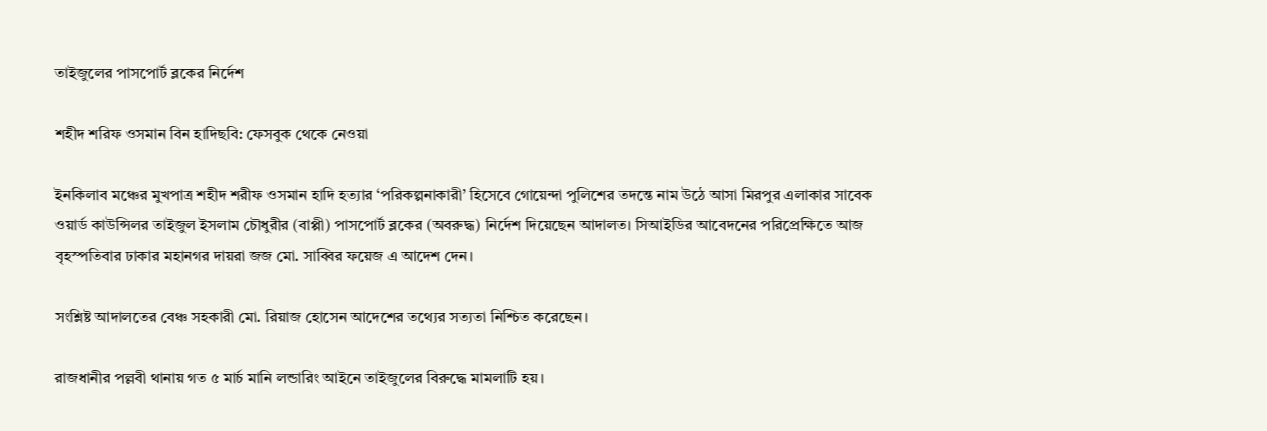তাইজুলের পাসপোর্ট ব্লকের নির্দেশ

শহীদ শরিফ ওসমান বিন হাদিছবি: ফেসবুক থেকে নেওয়া

ইনকিলাব মঞ্চের মুখপাত্র শহীদ শরীফ ওসমান হাদি হত্যার ‘পরিকল্পনাকারী’ হিসেবে গোয়েন্দা পুলিশের তদন্তে নাম উঠে আসা মিরপুর এলাকার সাবেক ওয়ার্ড কাউন্সিলর তাইজুল ইসলাম চৌধুরীর (বাপ্পী) পাসপোর্ট ব্লকের (অবরুদ্ধ) নির্দেশ দিয়েছেন আদালত। সিআইডির আবেদনের পরিপ্রেক্ষিতে আজ বৃহস্পতিবার ঢাকার মহানগর দায়রা জজ মো. সাব্বির ফয়েজ এ আদেশ দেন।

সংশ্লিষ্ট আদালতের বেঞ্চ সহকারী মো. রিয়াজ হোসেন আদেশের তথ্যের সত্যতা নিশ্চিত করেছেন।

রাজধানীর পল্লবী থানায় গত ৫ মার্চ মানি লন্ডারিং আইনে তাইজুলের বিরুদ্ধে মামলাটি হয়।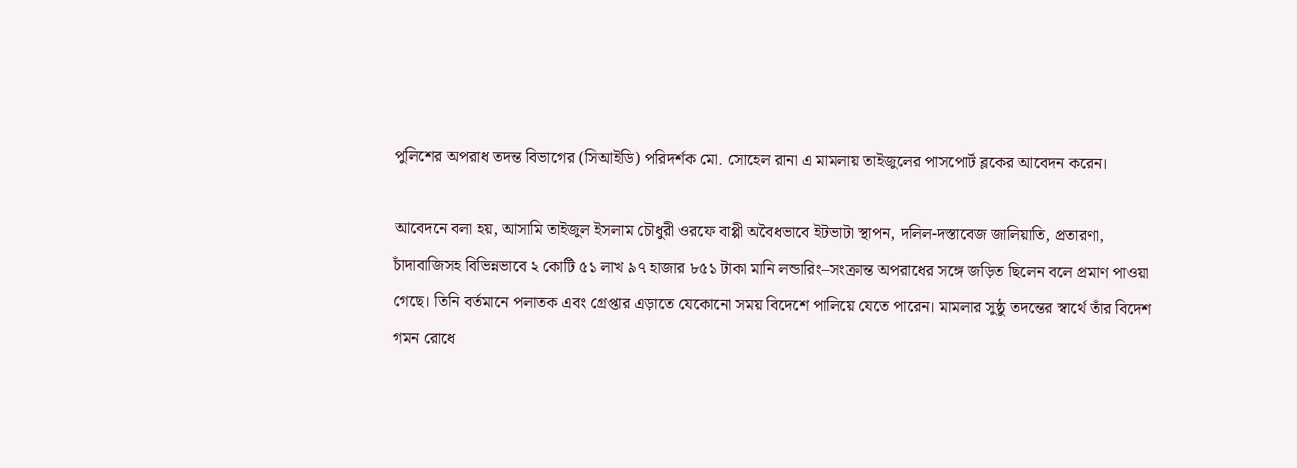পুলিশের অপরাধ তদন্ত বিভাগের (সিআইডি) পরিদর্শক মো. সোহেল রানা এ মামলায় তাইজুলের পাসপোর্ট ব্লকের আবেদন করেন।

আবেদনে বলা হয়, আসামি তাইজুল ইসলাম চৌধুরী ওরফে বাপ্পী অবৈধভাবে ইটভাটা স্থাপন, দলিল-দস্তাবেজ জালিয়াতি, প্রতারণা, চাঁদাবাজিসহ বিভিন্নভাবে ২ কোটি ৫১ লাখ ৯৭ হাজার ৮৫১ টাকা মানি লন্ডারিং–সংক্রান্ত অপরাধের সঙ্গে জড়িত ছিলেন বলে প্রমাণ পাওয়া গেছে। তিনি বর্তমানে পলাতক এবং গ্রেপ্তার এড়াতে যেকোনো সময় বিদেশে পালিয়ে যেতে পারেন। মামলার সুষ্ঠু তদন্তের স্বার্থে তাঁর বিদেশ গমন রোধে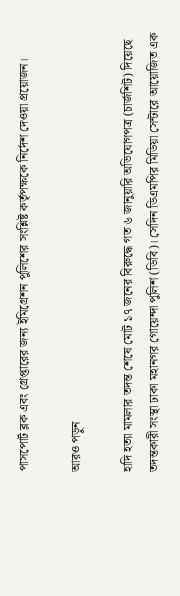পাসপোর্ট ব্লক এবং গ্রেপ্তারের জন্য ইমিগ্রেশন পুলিশের সংশ্লিষ্ট কর্তৃপক্ষকে নির্দেশ দেওয়া প্রয়োজন।

আরও পড়ুন

হাদি হত্যা মামলার তদন্ত শেষে মোট ১৭ জনের বিরুদ্ধে গত ৬ জানুয়ারি অভিযোগপত্র (চার্জশিট) দিয়েছে তদন্তকারী সংস্থা ঢাকা মহানগর গোয়েন্দা পুলিশ (ডিবি)। সেদিন ডিএমপির মিডিয়া সেন্টারে আয়োজিত এক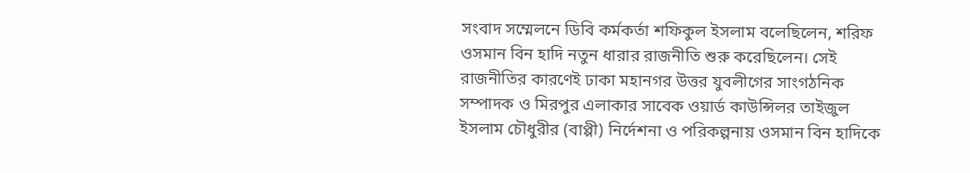সংবাদ সম্মেলনে ডিবি কর্মকর্তা শফিকুল ইসলাম বলেছিলেন, শরিফ ওসমান বিন হাদি নতুন ধারার রাজনীতি শুরু করেছিলেন। সেই রাজনীতির কারণেই ঢাকা মহানগর উত্তর যুবলীগের সাংগঠনিক সম্পাদক ও মিরপুর এলাকার সাবেক ওয়ার্ড কাউন্সিলর তাইজুল ইসলাম চৌধুরীর (বাপ্পী) নির্দেশনা ও পরিকল্পনায় ওসমান বিন হাদিকে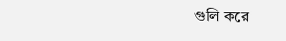গুলি করে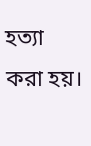হত্যা করা হয়।